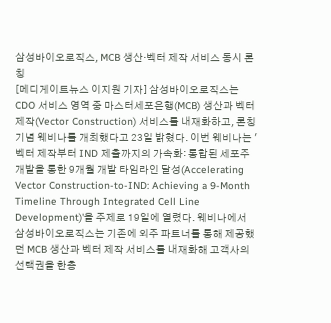삼성바이오로직스, MCB 생산·벡터 제작 서비스 동시 론칭
[메디게이트뉴스 이지원 기자] 삼성바이오로직스는 CDO 서비스 영역 중 마스터세포은행(MCB) 생산과 벡터 제작(Vector Construction) 서비스를 내재화하고, 론칭 기념 웨비나를 개최했다고 23일 밝혔다. 이번 웨비나는 '벡터 제작부터 IND 제출까지의 가속화: 통합된 세포주 개발을 통한 9개월 개발 타임라인 달성(Accelerating Vector Construction-to-IND: Achieving a 9-Month Timeline Through Integrated Cell Line Development)'을 주제로 19일에 열렸다. 웨비나에서 삼성바이오로직스는 기존에 외주 파트너를 통해 제공했던 MCB 생산과 벡터 제작 서비스를 내재화해 고객사의 선택권을 한층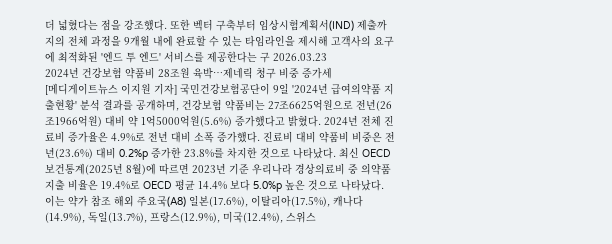더 넓혔다는 점을 강조했다. 또한 벡터 구축부터 임상시험계획서(IND) 제출까지의 전체 과정을 9개월 내에 완료할 수 있는 타임라인을 제시해 고객사의 요구에 최적화된 '엔드 투 엔드' 서비스를 제공한다는 구 2026.03.23
2024년 건강보험 약품비 28조원 육박…제네릭 청구 비중 증가세
[메디게이트뉴스 이지원 기자] 국민건강보험공단이 9일 '2024년 급여의약품 지출현황' 분석 결과를 공개하며, 건강보험 약품비는 27조6625억원으로 전년(26조1966억원) 대비 약 1억5000억원(5.6%) 증가했다고 밝혔다. 2024년 전체 진료비 증가율은 4.9%로 전년 대비 소폭 증가했다. 진료비 대비 약품비 비중은 전년(23.6%) 대비 0.2%p 증가한 23.8%를 차지한 것으로 나타났다. 최신 OECD 보건통계(2025년 8월)에 따르면 2023년 기준 우리나라 경상의료비 중 의약품 지출 비율은 19.4%로 OECD 평균 14.4% 보다 5.0%p 높은 것으로 나타났다. 이는 약가 참조 해외 주요국(A8) 일본(17.6%), 이탈리아(17.5%), 캐나다(14.9%), 독일(13.7%), 프랑스(12.9%), 미국(12.4%), 스위스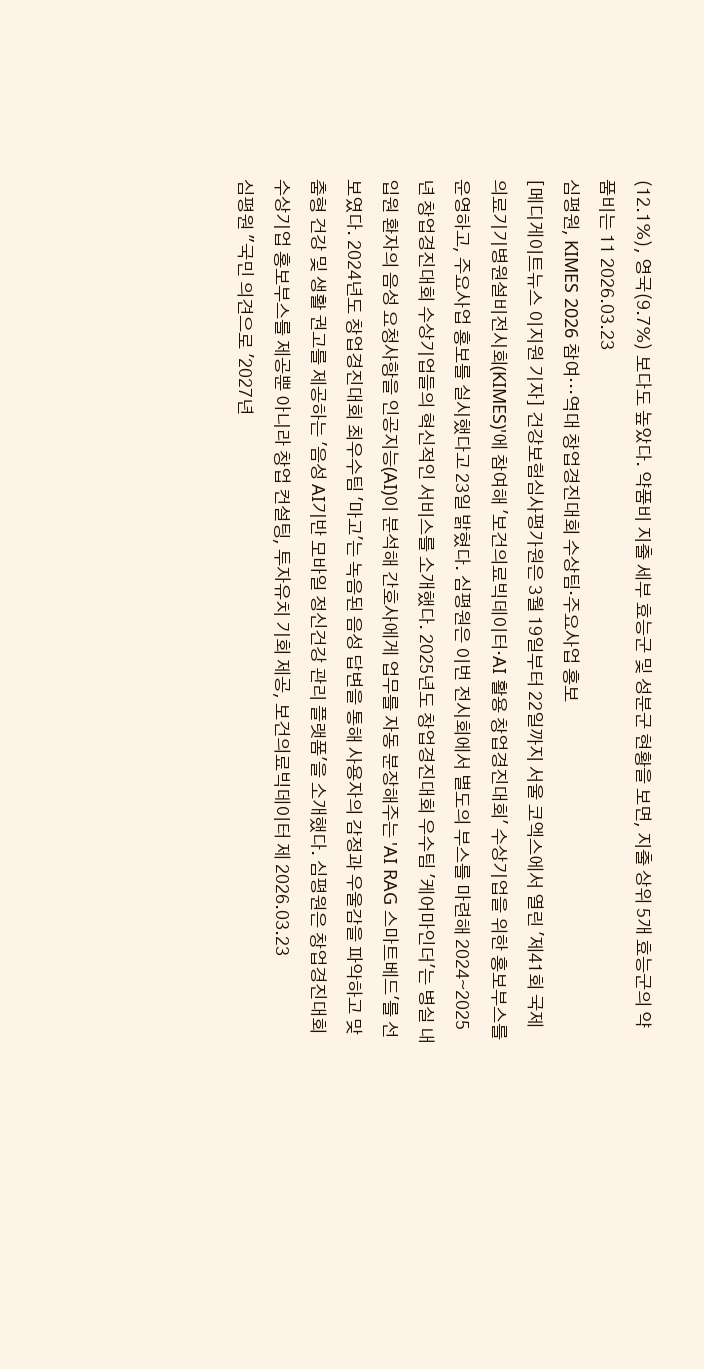(12.1%), 영국(9.7%) 보다도 높았다. 약품비 지출 세부 효능군 및 성분군 현황을 보면, 지출 상위 5개 효능군의 약품비는 11 2026.03.23
심평원, KIMES 2026 참여…역대 창업경진대회 수상팀·주요사업 홍보
[메디게이트뉴스 이지원 기자] 건강보험심사평가원은 3월 19일부터 22일까지 서울 코엑스에서 열린 '제41회 국제의료기기병원설비전시회(KIMES)'에 참여해 '보건의료빅데이터‧AI 활용 창업경진대회' 수상기업을 위한 홍보부스를 운영하고, 주요사업 홍보를 실시했다고 23일 밝혔다. 심평원은 이번 전시회에서 별도의 부스를 마련해 2024∼2025년 창업경진대회 수상기업들의 혁신적인 서비스를 소개했다. 2025년도 창업경진대회 우수팀 '케어마인더'는 병실 내 입원 환자의 음성 요청사항을 인공지능(AI)이 분석해 간호사에게 업무를 자동 분장해주는 'AI RAG 스마트베드'를 선보였다. 2024년도 창업경진대회 최우수팀 '마고'는 녹음된 음성 답변을 통해 사용자의 감정과 우울감을 파악하고 맞춤형 건강 및 생활 권고를 제공하는 '음성 AI기반 모바일 정신건강 관리 플랫폼'을 소개했다. 심평원은 창업경진대회 수상기업 홍보부스를 제공뿐 아니라 창업 컨설팅, 투자유치 기회 제공, 보건의료빅데이터 제 2026.03.23
심평원 "국민 의견으로 '2027년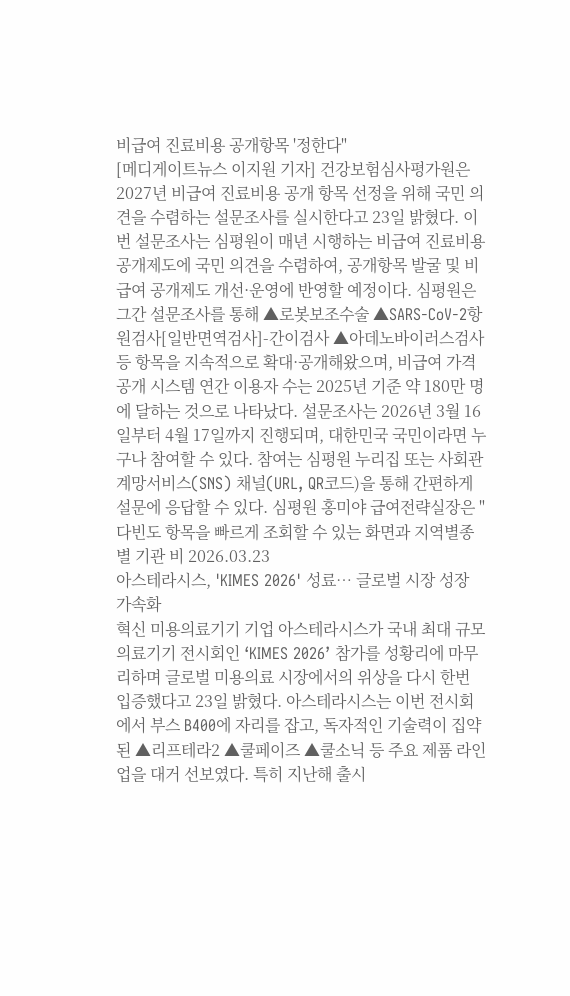비급여 진료비용 공개항목 '정한다"
[메디게이트뉴스 이지원 기자] 건강보험심사평가원은 2027년 비급여 진료비용 공개 항목 선정을 위해 국민 의견을 수렴하는 설문조사를 실시한다고 23일 밝혔다. 이번 설문조사는 심평원이 매년 시행하는 비급여 진료비용 공개제도에 국민 의견을 수렴하여, 공개항목 발굴 및 비급여 공개제도 개선·운영에 반영할 예정이다. 심평원은 그간 설문조사를 통해 ▲로봇보조수술 ▲SARS-CoV-2항원검사[일반면역검사]-간이검사 ▲아데노바이러스검사 등 항목을 지속적으로 확대·공개해왔으며, 비급여 가격 공개 시스템 연간 이용자 수는 2025년 기준 약 180만 명에 달하는 것으로 나타났다. 설문조사는 2026년 3월 16일부터 4월 17일까지 진행되며, 대한민국 국민이라면 누구나 참여할 수 있다. 참여는 심평원 누리집 또는 사회관계망서비스(SNS) 채널(URL, QR코드)을 통해 간편하게 설문에 응답할 수 있다. 심평원 홍미야 급여전략실장은 "다빈도 항목을 빠르게 조회할 수 있는 화면과 지역별종별 기관 비 2026.03.23
아스테라시스, 'KIMES 2026' 성료… 글로벌 시장 성장 가속화
혁신 미용의료기기 기업 아스테라시스가 국내 최대 규모 의료기기 전시회인 ‘KIMES 2026’ 참가를 성황리에 마무리하며 글로벌 미용의료 시장에서의 위상을 다시 한번 입증했다고 23일 밝혔다. 아스테라시스는 이번 전시회에서 부스 B400에 자리를 잡고, 독자적인 기술력이 집약된 ▲리프테라2 ▲쿨페이즈 ▲쿨소닉 등 주요 제품 라인업을 대거 선보였다. 특히 지난해 출시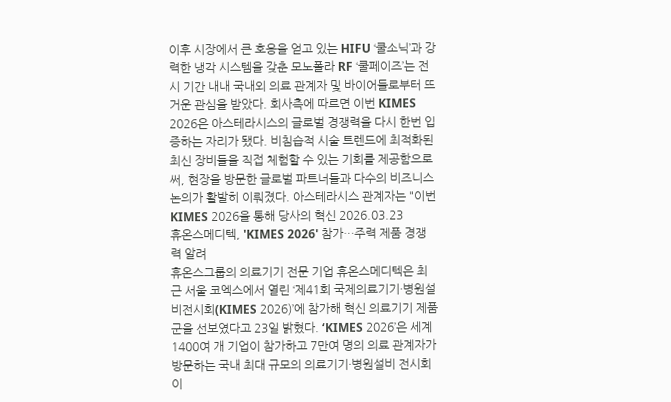이후 시장에서 큰 호응을 얻고 있는 HIFU ‘쿨소닉’과 강력한 냉각 시스템을 갖춘 모노폴라 RF ‘쿨페이즈’는 전시 기간 내내 국내외 의료 관계자 및 바이어들로부터 뜨거운 관심을 받았다. 회사측에 따르면 이번 KIMES 2026은 아스테라시스의 글로벌 경쟁력을 다시 한번 입증하는 자리가 됐다. 비침습적 시술 트렌드에 최적화된 최신 장비들을 직접 체험할 수 있는 기회를 제공함으로써, 현장을 방문한 글로벌 파트너들과 다수의 비즈니스 논의가 활발히 이뤄졌다. 아스테라시스 관계자는 "이번 KIMES 2026을 통해 당사의 혁신 2026.03.23
휴온스메디텍, 'KIMES 2026' 참가…주력 제품 경쟁력 알려
휴온스그룹의 의료기기 전문 기업 휴온스메디텍은 최근 서울 코엑스에서 열린 ‘제41회 국제의료기기·병원설비전시회(KIMES 2026)’에 참가해 혁신 의료기기 제품군을 선보였다고 23일 밝혔다. ‘KIMES 2026’은 세계 1400여 개 기업이 참가하고 7만여 명의 의료 관계자가 방문하는 국내 최대 규모의 의료기기·병원설비 전시회이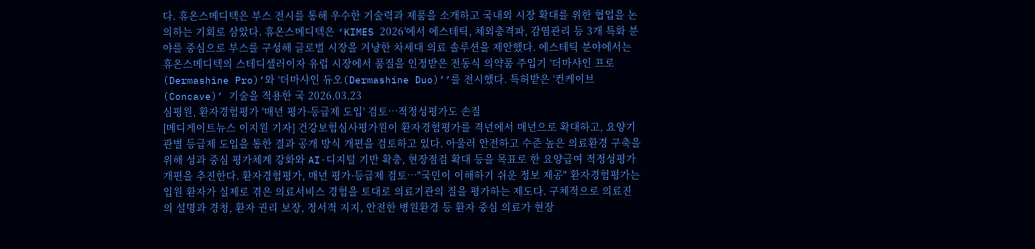다. 휴온스메디텍은 부스 전시를 통해 우수한 기술력과 제품을 소개하고 국내외 시장 확대를 위한 협업을 논의하는 기회로 삼았다. 휴온스메디텍은 ‘KIMES 2026’에서 에스테틱, 체외충격파, 감염관리 등 3개 특화 분야를 중심으로 부스를 구성해 글로벌 시장을 겨냥한 차세대 의료 솔루션을 제안했다. 에스테틱 분야에서는 휴온스메디텍의 스테디셀러이자 유럽 시장에서 품질을 인정받은 전동식 의약품 주입기 ‘더마샤인 프로(Dermashine Pro)’와 ‘더마샤인 듀오(Dermashine Duo)’’를 전시했다. 특허받은 ‘컨케이브(Concave)’ 기술을 적용한 국 2026.03.23
심평원, 환자경험평가 '매년 평가·등급제 도입' 검토…적정성평가도 손질
[메디게이트뉴스 이지원 기자] 건강보험심사평가원이 환자경험평가를 격년에서 매년으로 확대하고, 요양기관별 등급제 도입을 통한 결과 공개 방식 개편을 검토하고 있다. 아울러 안전하고 수준 높은 의료환경 구축을 위해 성과 중심 평가체계 강화와 AI·디지털 기반 확충, 현장점검 확대 등을 목표로 한 요양급여 적정성평가 개편을 추진한다. 환자경험평가, 매년 평가·등급제 검토…"국민이 이해하기 쉬운 정보 제공" 환자경험평가는 입원 환자가 실제로 겪은 의료서비스 경험을 토대로 의료기관의 질을 평가하는 제도다. 구체적으로 의료진의 설명과 경청, 환자 권리 보장, 정서적 지지, 안전한 병원환경 등 환자 중심 의료가 현장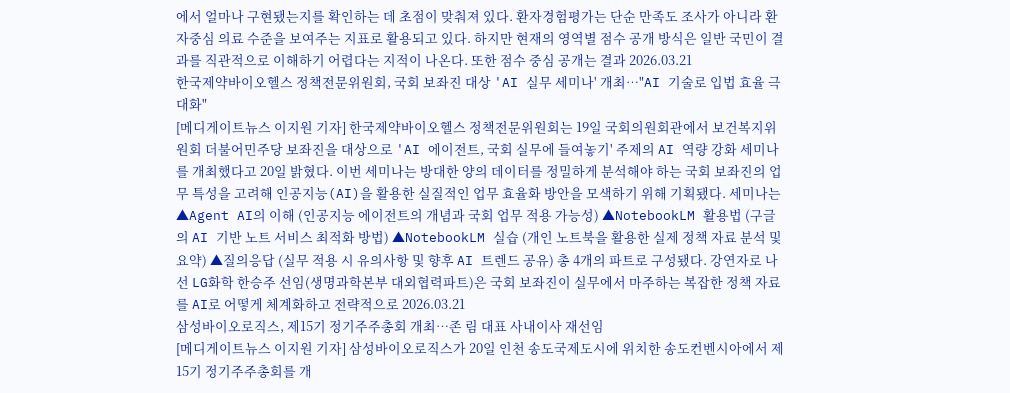에서 얼마나 구현됐는지를 확인하는 데 초점이 맞춰져 있다. 환자경험평가는 단순 만족도 조사가 아니라 환자중심 의료 수준을 보여주는 지표로 활용되고 있다. 하지만 현재의 영역별 점수 공개 방식은 일반 국민이 결과를 직관적으로 이해하기 어렵다는 지적이 나온다. 또한 점수 중심 공개는 결과 2026.03.21
한국제약바이오헬스 정책전문위원회, 국회 보좌진 대상 'AI 실무 세미나' 개최…"AI 기술로 입법 효율 극대화"
[메디게이트뉴스 이지원 기자] 한국제약바이오헬스 정책전문위원회는 19일 국회의원회관에서 보건복지위원회 더불어민주당 보좌진을 대상으로 'AI 에이전트, 국회 실무에 들여놓기' 주제의 AI 역량 강화 세미나를 개최했다고 20일 밝혔다. 이번 세미나는 방대한 양의 데이터를 정밀하게 분석해야 하는 국회 보좌진의 업무 특성을 고려해 인공지능(AI)을 활용한 실질적인 업무 효율화 방안을 모색하기 위해 기획됐다. 세미나는 ▲Agent AI의 이해 (인공지능 에이전트의 개념과 국회 업무 적용 가능성) ▲NotebookLM 활용법 (구글의 AI 기반 노트 서비스 최적화 방법) ▲NotebookLM 실습 (개인 노트북을 활용한 실제 정책 자료 분석 및 요약) ▲질의응답 (실무 적용 시 유의사항 및 향후 AI 트렌드 공유) 총 4개의 파트로 구성됐다. 강연자로 나선 LG화학 한승주 선임(생명과학본부 대외협력파트)은 국회 보좌진이 실무에서 마주하는 복잡한 정책 자료를 AI로 어떻게 체계화하고 전략적으로 2026.03.21
삼성바이오로직스, 제15기 정기주주총회 개최…존 림 대표 사내이사 재선임
[메디게이트뉴스 이지원 기자] 삼성바이오로직스가 20일 인천 송도국제도시에 위치한 송도컨벤시아에서 제15기 정기주주총회를 개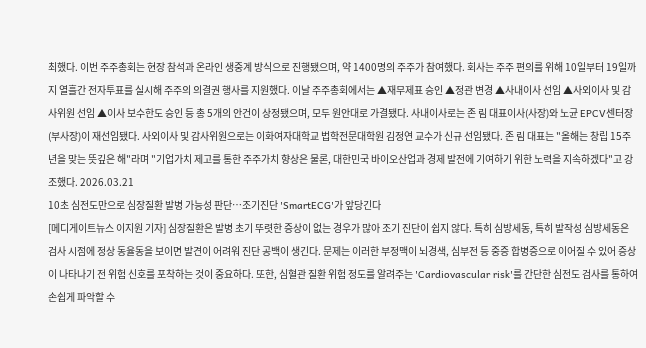최했다. 이번 주주총회는 현장 참석과 온라인 생중계 방식으로 진행됐으며, 약 1400명의 주주가 참여했다. 회사는 주주 편의를 위해 10일부터 19일까지 열흘간 전자투표를 실시해 주주의 의결권 행사를 지원했다. 이날 주주총회에서는 ▲재무제표 승인 ▲정관 변경 ▲사내이사 선임 ▲사외이사 및 감사위원 선임 ▲이사 보수한도 승인 등 총 5개의 안건이 상정됐으며, 모두 원안대로 가결됐다. 사내이사로는 존 림 대표이사(사장)와 노균 EPCV센터장(부사장)이 재선임됐다. 사외이사 및 감사위원으로는 이화여자대학교 법학전문대학원 김정연 교수가 신규 선임됐다. 존 림 대표는 "올해는 창립 15주년을 맞는 뜻깊은 해"라며 "기업가치 제고를 통한 주주가치 향상은 물론, 대한민국 바이오산업과 경제 발전에 기여하기 위한 노력을 지속하겠다"고 강조했다. 2026.03.21
10초 심전도만으로 심장질환 발병 가능성 판단…조기진단 'SmartECG'가 앞당긴다
[메디게이트뉴스 이지원 기자] 심장질환은 발병 초기 뚜렷한 증상이 없는 경우가 많아 조기 진단이 쉽지 않다. 특히 심방세동, 특히 발작성 심방세동은 검사 시점에 정상 동율동을 보이면 발견이 어려워 진단 공백이 생긴다. 문제는 이러한 부정맥이 뇌경색, 심부전 등 중증 합병증으로 이어질 수 있어 증상이 나타나기 전 위험 신호를 포착하는 것이 중요하다. 또한, 심혈관 질환 위험 정도를 알려주는 'Cardiovascular risk'를 간단한 심전도 검사를 통하여 손쉽게 파악할 수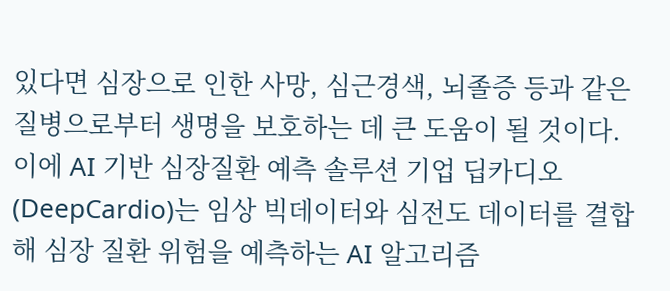있다면 심장으로 인한 사망, 심근경색, 뇌졸증 등과 같은 질병으로부터 생명을 보호하는 데 큰 도움이 될 것이다. 이에 AI 기반 심장질환 예측 솔루션 기업 딥카디오(DeepCardio)는 임상 빅데이터와 심전도 데이터를 결합해 심장 질환 위험을 예측하는 AI 알고리즘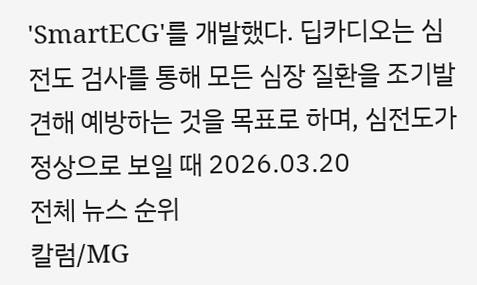'SmartECG'를 개발했다. 딥카디오는 심전도 검사를 통해 모든 심장 질환을 조기발견해 예방하는 것을 목표로 하며, 심전도가 정상으로 보일 때 2026.03.20
전체 뉴스 순위
칼럼/MG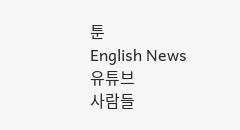툰
English News
유튜브
사람들